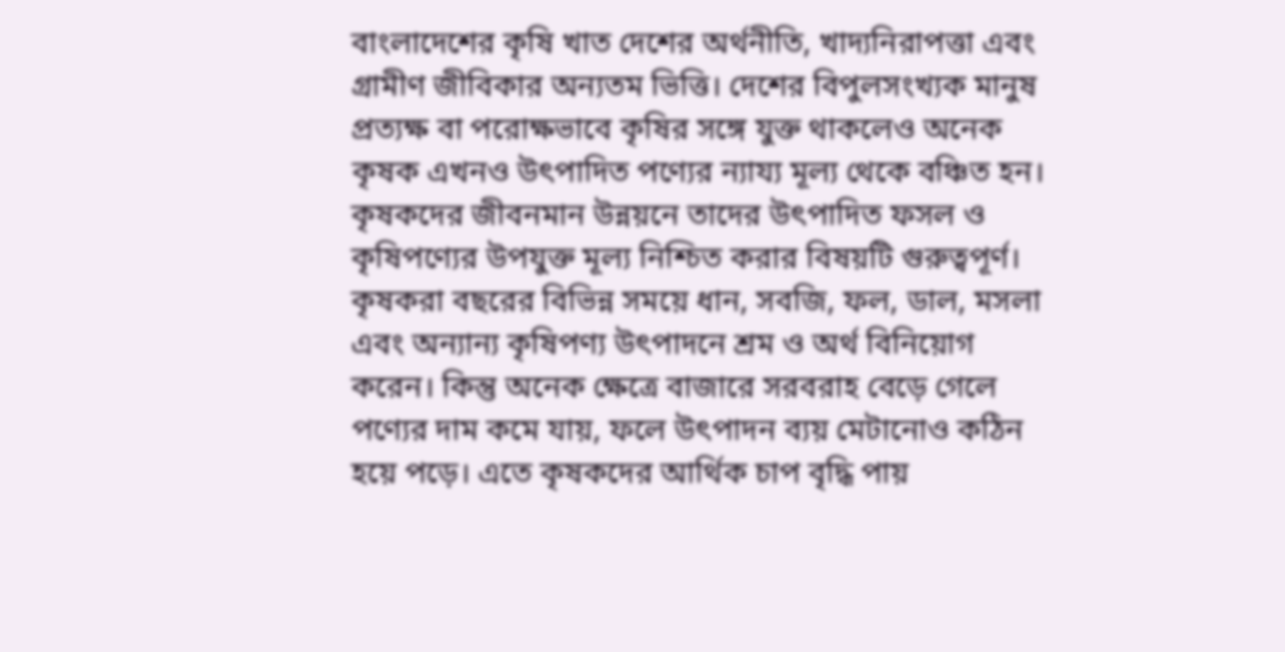বাংলাদেশের কৃষি খাত দেশের অর্থনীতি, খাদ্যনিরাপত্তা এবং গ্রামীণ জীবিকার অন্যতম ভিত্তি। দেশের বিপুলসংখ্যক মানুষ প্রত্যক্ষ বা পরোক্ষভাবে কৃষির সঙ্গে যুক্ত থাকলেও অনেক কৃষক এখনও উৎপাদিত পণ্যের ন্যায্য মূল্য থেকে বঞ্চিত হন। কৃষকদের জীবনমান উন্নয়নে তাদের উৎপাদিত ফসল ও কৃষিপণ্যের উপযুক্ত মূল্য নিশ্চিত করার বিষয়টি গুরুত্বপূর্ণ।
কৃষকরা বছরের বিভিন্ন সময়ে ধান, সবজি, ফল, ডাল, মসলা এবং অন্যান্য কৃষিপণ্য উৎপাদনে শ্রম ও অর্থ বিনিয়োগ করেন। কিন্তু অনেক ক্ষেত্রে বাজারে সরবরাহ বেড়ে গেলে পণ্যের দাম কমে যায়, ফলে উৎপাদন ব্যয় মেটানোও কঠিন হয়ে পড়ে। এতে কৃষকদের আর্থিক চাপ বৃদ্ধি পায়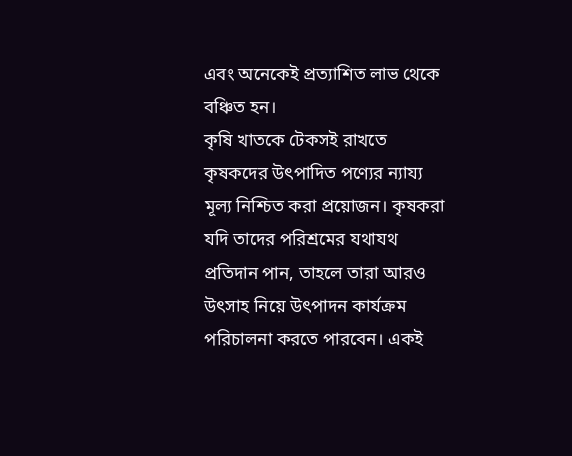এবং অনেকেই প্রত্যাশিত লাভ থেকে বঞ্চিত হন।
কৃষি খাতকে টেকসই রাখতে কৃষকদের উৎপাদিত পণ্যের ন্যায্য মূল্য নিশ্চিত করা প্রয়োজন। কৃষকরা যদি তাদের পরিশ্রমের যথাযথ প্রতিদান পান, তাহলে তারা আরও উৎসাহ নিয়ে উৎপাদন কার্যক্রম পরিচালনা করতে পারবেন। একই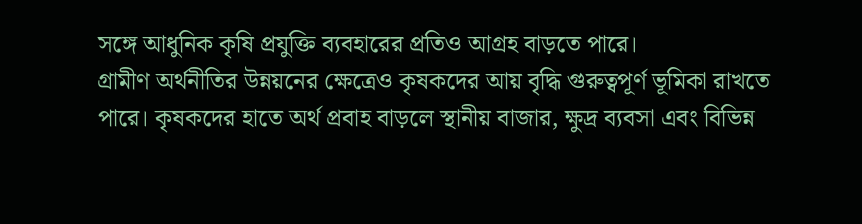সঙ্গে আধুনিক কৃষি প্রযুক্তি ব্যবহারের প্রতিও আগ্রহ বাড়তে পারে।
গ্রামীণ অর্থনীতির উন্নয়নের ক্ষেত্রেও কৃষকদের আয় বৃদ্ধি গুরুত্বপূর্ণ ভূমিকা রাখতে পারে। কৃষকদের হাতে অর্থ প্রবাহ বাড়লে স্থানীয় বাজার, ক্ষুদ্র ব্যবসা এবং বিভিন্ন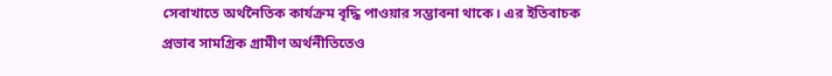সেবাখাতে অর্থনৈতিক কার্যক্রম বৃদ্ধি পাওয়ার সম্ভাবনা থাকে। এর ইতিবাচক প্রভাব সামগ্রিক গ্রামীণ অর্থনীতিতেও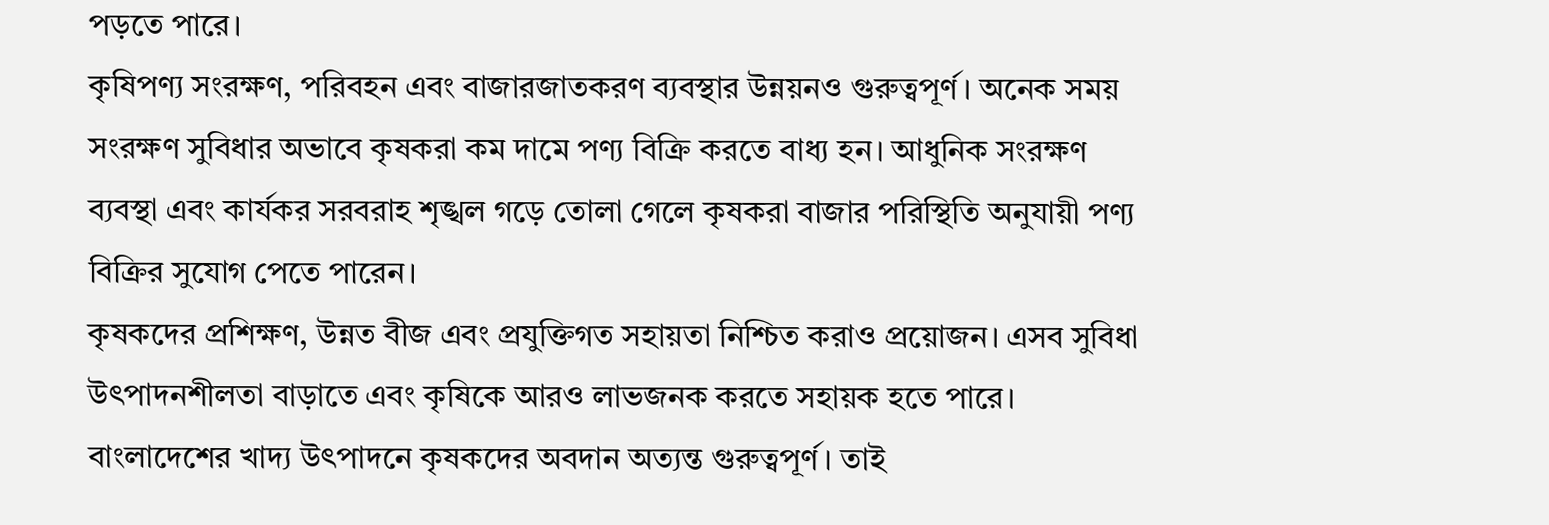পড়তে পারে।
কৃষিপণ্য সংরক্ষণ, পরিবহন এবং বাজারজাতকরণ ব্যবস্থার উন্নয়নও গুরুত্বপূর্ণ। অনেক সময় সংরক্ষণ সুবিধার অভাবে কৃষকরা কম দামে পণ্য বিক্রি করতে বাধ্য হন। আধুনিক সংরক্ষণ ব্যবস্থা এবং কার্যকর সরবরাহ শৃঙ্খল গড়ে তোলা গেলে কৃষকরা বাজার পরিস্থিতি অনুযায়ী পণ্য বিক্রির সুযোগ পেতে পারেন।
কৃষকদের প্রশিক্ষণ, উন্নত বীজ এবং প্রযুক্তিগত সহায়তা নিশ্চিত করাও প্রয়োজন। এসব সুবিধা উৎপাদনশীলতা বাড়াতে এবং কৃষিকে আরও লাভজনক করতে সহায়ক হতে পারে।
বাংলাদেশের খাদ্য উৎপাদনে কৃষকদের অবদান অত্যন্ত গুরুত্বপূর্ণ। তাই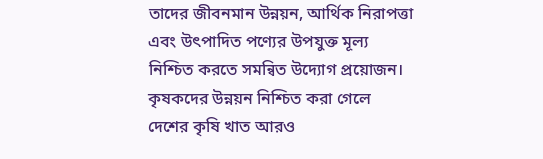তাদের জীবনমান উন্নয়ন, আর্থিক নিরাপত্তা এবং উৎপাদিত পণ্যের উপযুক্ত মূল্য নিশ্চিত করতে সমন্বিত উদ্যোগ প্রয়োজন। কৃষকদের উন্নয়ন নিশ্চিত করা গেলে দেশের কৃষি খাত আরও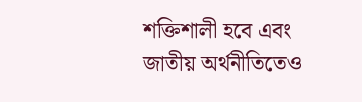শক্তিশালী হবে এবং জাতীয় অর্থনীতিতেও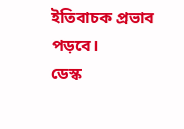ইতিবাচক প্রভাব পড়বে।
ডেস্ক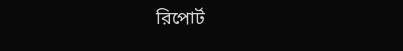রিপোর্ট